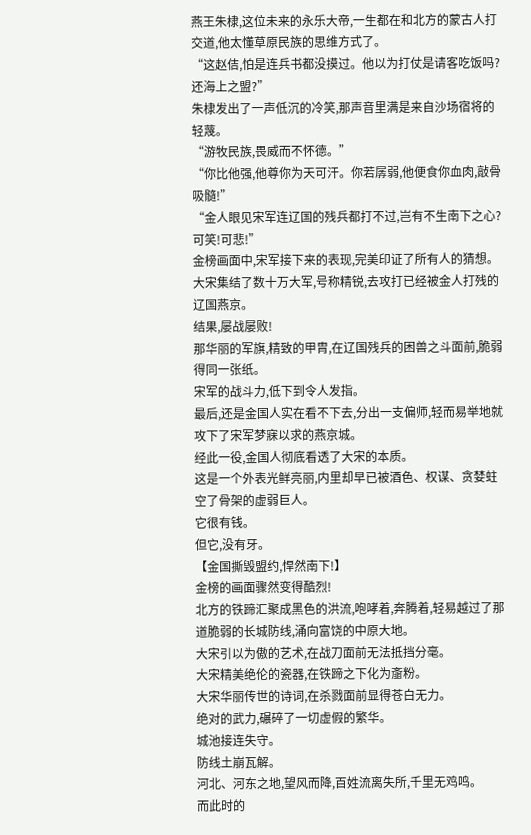燕王朱棣,这位未来的永乐大帝,一生都在和北方的蒙古人打交道,他太懂草原民族的思维方式了。
“这赵佶,怕是连兵书都没摸过。他以为打仗是请客吃饭吗?还海上之盟?”
朱棣发出了一声低沉的冷笑,那声音里满是来自沙场宿将的轻蔑。
“游牧民族,畏威而不怀德。”
“你比他强,他尊你为天可汗。你若孱弱,他便食你血肉,敲骨吸髓!”
“金人眼见宋军连辽国的残兵都打不过,岂有不生南下之心?可笑!可悲!”
金榜画面中,宋军接下来的表现,完美印证了所有人的猜想。
大宋集结了数十万大军,号称精锐,去攻打已经被金人打残的辽国燕京。
结果,屡战屡败!
那华丽的军旗,精致的甲胄,在辽国残兵的困兽之斗面前,脆弱得同一张纸。
宋军的战斗力,低下到令人发指。
最后,还是金国人实在看不下去,分出一支偏师,轻而易举地就攻下了宋军梦寐以求的燕京城。
经此一役,金国人彻底看透了大宋的本质。
这是一个外表光鲜亮丽,内里却早已被酒色、权谋、贪婪蛀空了骨架的虚弱巨人。
它很有钱。
但它,没有牙。
【金国撕毁盟约,悍然南下!】
金榜的画面骤然变得酷烈!
北方的铁蹄汇聚成黑色的洪流,咆哮着,奔腾着,轻易越过了那道脆弱的长城防线,涌向富饶的中原大地。
大宋引以为傲的艺术,在战刀面前无法抵挡分毫。
大宋精美绝伦的瓷器,在铁蹄之下化为齑粉。
大宋华丽传世的诗词,在杀戮面前显得苍白无力。
绝对的武力,碾碎了一切虚假的繁华。
城池接连失守。
防线土崩瓦解。
河北、河东之地,望风而降,百姓流离失所,千里无鸡鸣。
而此时的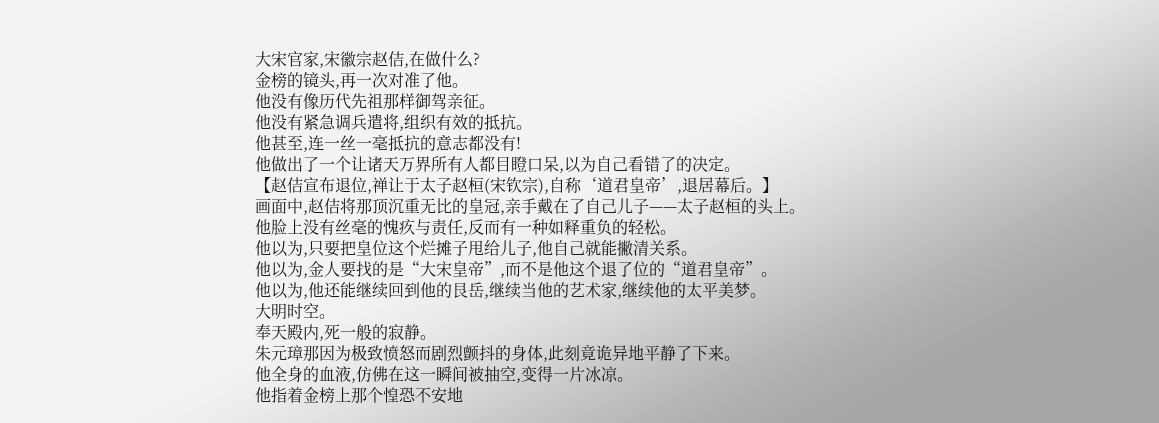大宋官家,宋徽宗赵佶,在做什么?
金榜的镜头,再一次对准了他。
他没有像历代先祖那样御驾亲征。
他没有紧急调兵遣将,组织有效的抵抗。
他甚至,连一丝一毫抵抗的意志都没有!
他做出了一个让诸天万界所有人都目瞪口呆,以为自己看错了的决定。
【赵佶宣布退位,禅让于太子赵桓(宋钦宗),自称‘道君皇帝’,退居幕后。】
画面中,赵佶将那顶沉重无比的皇冠,亲手戴在了自己儿子——太子赵桓的头上。
他脸上没有丝毫的愧疚与责任,反而有一种如释重负的轻松。
他以为,只要把皇位这个烂摊子甩给儿子,他自己就能撇清关系。
他以为,金人要找的是“大宋皇帝”,而不是他这个退了位的“道君皇帝”。
他以为,他还能继续回到他的艮岳,继续当他的艺术家,继续他的太平美梦。
大明时空。
奉天殿内,死一般的寂静。
朱元璋那因为极致愤怒而剧烈颤抖的身体,此刻竟诡异地平静了下来。
他全身的血液,仿佛在这一瞬间被抽空,变得一片冰凉。
他指着金榜上那个惶恐不安地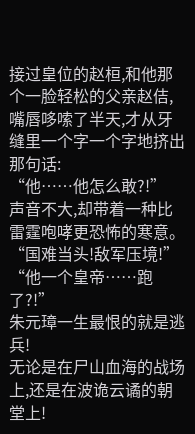接过皇位的赵桓,和他那个一脸轻松的父亲赵佶,嘴唇哆嗦了半天,才从牙缝里一个字一个字地挤出那句话:
“他……他怎么敢?!”
声音不大,却带着一种比雷霆咆哮更恐怖的寒意。
“国难当头!敌军压境!”
“他一个皇帝……跑了?!”
朱元璋一生最恨的就是逃兵!
无论是在尸山血海的战场上,还是在波诡云谲的朝堂上!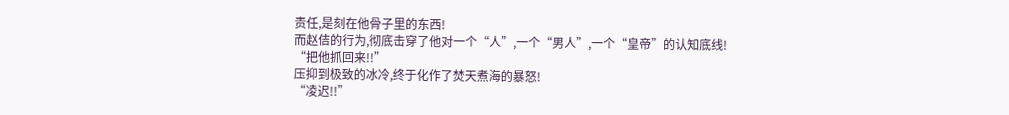责任,是刻在他骨子里的东西!
而赵佶的行为,彻底击穿了他对一个“人”,一个“男人”,一个“皇帝”的认知底线!
“把他抓回来!!”
压抑到极致的冰冷,终于化作了焚天煮海的暴怒!
“凌迟!!”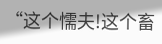“这个懦夫!这个畜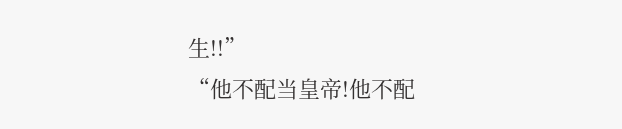生!!”
“他不配当皇帝!他不配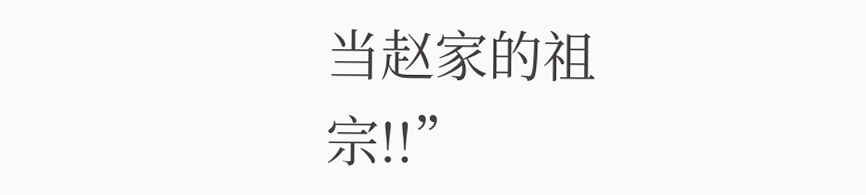当赵家的祖宗!!”